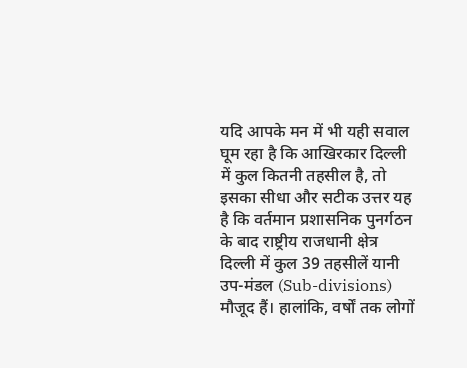यदि आपके मन में भी यही सवाल घूम रहा है कि आखिरकार दिल्ली में कुल कितनी तहसील है, तो इसका सीधा और सटीक उत्तर यह है कि वर्तमान प्रशासनिक पुनर्गठन के बाद राष्ट्रीय राजधानी क्षेत्र दिल्ली में कुल 39 तहसीलें यानी उप-मंडल (Sub-divisions) मौजूद हैं। हालांकि, वर्षों तक लोगों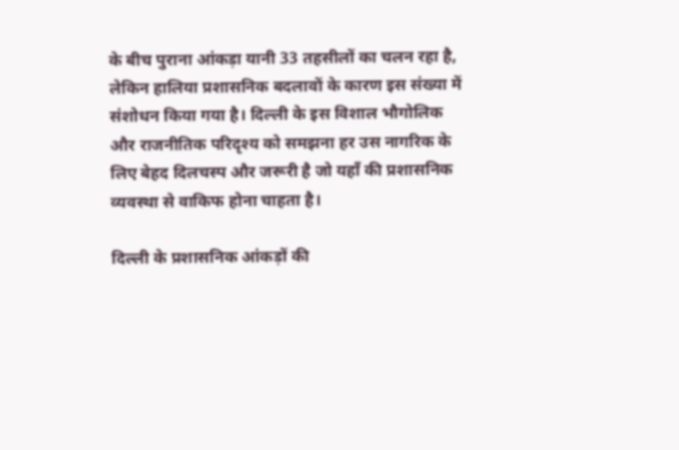के बीच पुराना आंकड़ा यानी 33 तहसीलों का चलन रहा है, लेकिन हालिया प्रशासनिक बदलावों के कारण इस संख्या में संशोधन किया गया है। दिल्ली के इस विशाल भौगोलिक और राजनीतिक परिदृश्य को समझना हर उस नागरिक के लिए बेहद दिलचस्प और जरूरी है जो यहाँ की प्रशासनिक व्यवस्था से वाकिफ होना चाहता है।

दिल्ली के प्रशासनिक आंकड़ों की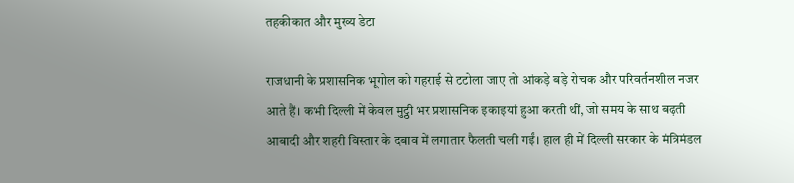तहकीकात और मुख्य डेटा

राजधानी के प्रशासनिक भूगोल को गहराई से टटोला जाए तो आंकड़े बड़े रोचक और परिवर्तनशील नजर आते हैं। कभी दिल्ली में केवल मुट्ठी भर प्रशासनिक इकाइयां हुआ करती थीं, जो समय के साथ बढ़ती आबादी और शहरी विस्तार के दबाव में लगातार फैलती चली गईं। हाल ही में दिल्ली सरकार के मंत्रिमंडल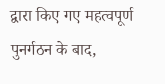द्वारा किए गए महत्वपूर्ण पुनर्गठन के बाद,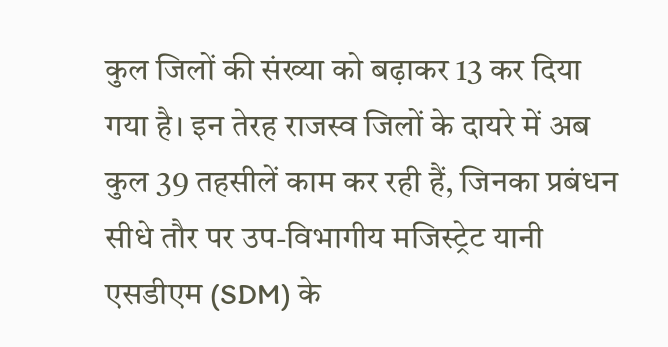कुल जिलों की संख्या को बढ़ाकर 13 कर दिया गया है। इन तेरह राजस्व जिलों के दायरे में अब कुल 39 तहसीलें काम कर रही हैं, जिनका प्रबंधन सीधे तौर पर उप-विभागीय मजिस्ट्रेट यानी एसडीएम (SDM) के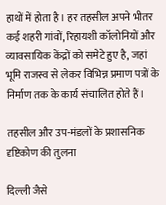हाथों में होता है। हर तहसील अपने भीतर कई शहरी गांवों, रिहायशी कॉलोनियों और व्यावसायिक केंद्रों को समेटे हुए है, जहां भूमि राजस्व से लेकर विभिन्न प्रमाण पत्रों के निर्माण तक के कार्य संचालित होते हैं।

तहसील और उप-मंडलों के प्रशासनिक दृष्टिकोण की तुलना

दिल्ली जैसे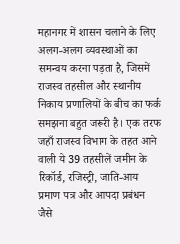महानगर में शासन चलाने के लिए अलग-अलग व्यवस्थाओं का समन्वय करना पड़ता है, जिसमें राजस्व तहसील और स्थानीय निकाय प्रणालियों के बीच का फर्क समझना बहुत जरूरी है। एक तरफ जहाँ राजस्व विभाग के तहत आने वाली ये 39 तहसीलें जमीन के रिकॉर्ड, रजिस्ट्री, जाति-आय प्रमाण पत्र और आपदा प्रबंधन जैसे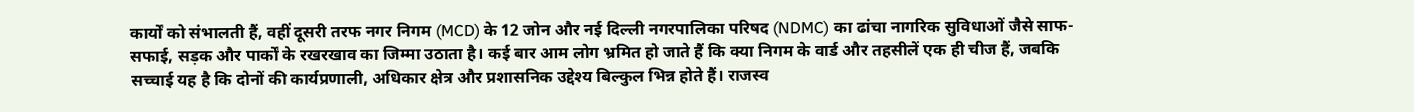कार्यों को संभालती हैं, वहीं दूसरी तरफ नगर निगम (MCD) के 12 जोन और नई दिल्ली नगरपालिका परिषद (NDMC) का ढांचा नागरिक सुविधाओं जैसे साफ-सफाई, सड़क और पार्कों के रखरखाव का जिम्मा उठाता है। कई बार आम लोग भ्रमित हो जाते हैं कि क्या निगम के वार्ड और तहसीलें एक ही चीज हैं, जबकि सच्चाई यह है कि दोनों की कार्यप्रणाली, अधिकार क्षेत्र और प्रशासनिक उद्देश्य बिल्कुल भिन्न होते हैं। राजस्व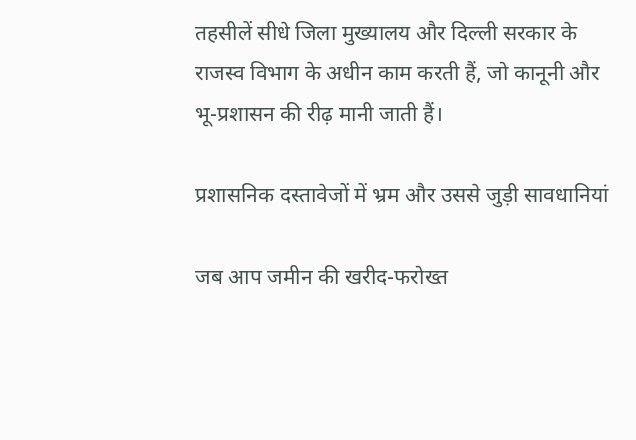तहसीलें सीधे जिला मुख्यालय और दिल्ली सरकार के राजस्व विभाग के अधीन काम करती हैं, जो कानूनी और भू-प्रशासन की रीढ़ मानी जाती हैं।

प्रशासनिक दस्तावेजों में भ्रम और उससे जुड़ी सावधानियां

जब आप जमीन की खरीद-फरोख्त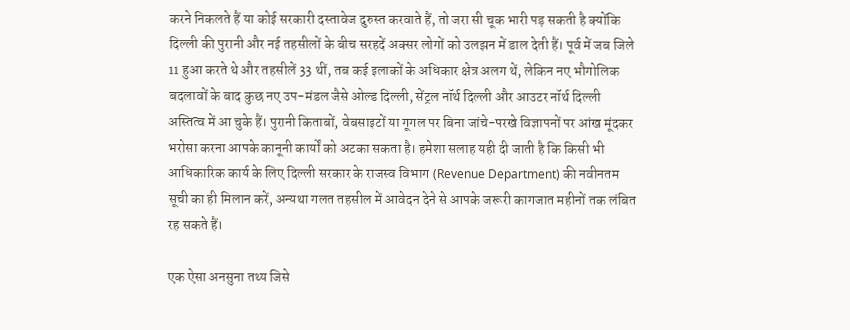करने निकलते हैं या कोई सरकारी दस्तावेज दुरुस्त करवाते हैं, तो जरा सी चूक भारी पड़ सकती है क्योंकि दिल्ली की पुरानी और नई तहसीलों के बीच सरहदें अक्सर लोगों को उलझन में डाल देती हैं। पूर्व में जब जिले 11 हुआ करते थे और तहसीलें 33 थीं, तब कई इलाकों के अधिकार क्षेत्र अलग थें, लेकिन नए भौगोलिक बदलावों के बाद कुछ नए उप-मंडल जैसे ओल्ड दिल्ली, सेंट्रल नॉर्थ दिल्ली और आउटर नॉर्थ दिल्ली अस्तित्व में आ चुके हैं। पुरानी किताबों, वेबसाइटों या गूगल पर बिना जांचे-परखे विज्ञापनों पर आंख मूंदकर भरोसा करना आपके कानूनी कार्यों को अटका सकता है। हमेशा सलाह यही दी जाती है कि किसी भी आधिकारिक कार्य के लिए दिल्ली सरकार के राजस्व विभाग (Revenue Department) की नवीनतम सूची का ही मिलान करें, अन्यथा गलत तहसील में आवेदन देने से आपके जरूरी कागजात महीनों तक लंबित रह सकते हैं।

एक ऐसा अनसुना तथ्य जिसे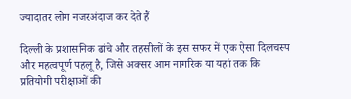ज्यादातर लोग नजरअंदाज कर देते हैं

दिल्ली के प्रशासनिक ढांचे और तहसीलों के इस सफर में एक ऐसा दिलचस्प और महत्वपूर्ण पहलू है, जिसे अक्सर आम नागरिक या यहां तक कि प्रतियोगी परीक्षाओं की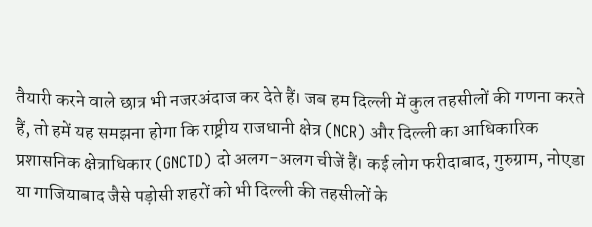तैयारी करने वाले छात्र भी नजरअंदाज कर देते हैं। जब हम दिल्ली में कुल तहसीलों की गणना करते हैं, तो हमें यह समझना होगा कि राष्ट्रीय राजधानी क्षेत्र (NCR) और दिल्ली का आधिकारिक प्रशासनिक क्षेत्राधिकार (GNCTD) दो अलग-अलग चीजें हैं। कई लोग फरीदाबाद, गुरुग्राम, नोएडा या गाजियाबाद जैसे पड़ोसी शहरों को भी दिल्ली की तहसीलों के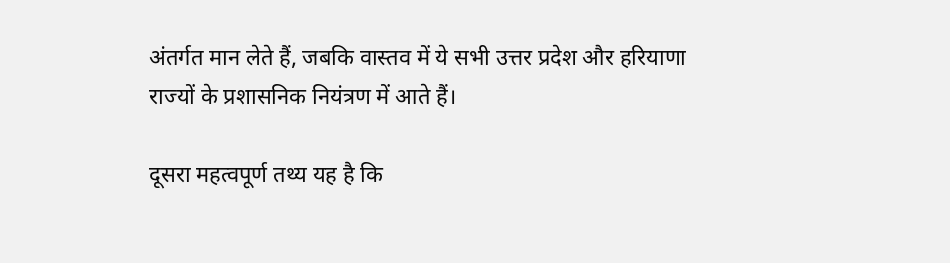अंतर्गत मान लेते हैं, जबकि वास्तव में ये सभी उत्तर प्रदेश और हरियाणा राज्यों के प्रशासनिक नियंत्रण में आते हैं।

दूसरा महत्वपूर्ण तथ्य यह है कि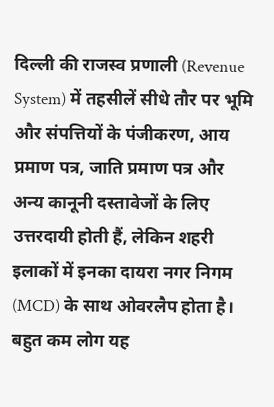दिल्ली की राजस्व प्रणाली (Revenue System) में तहसीलें सीधे तौर पर भूमि और संपत्तियों के पंजीकरण, आय प्रमाण पत्र, जाति प्रमाण पत्र और अन्य कानूनी दस्तावेजों के लिए उत्तरदायी होती हैं, लेकिन शहरी इलाकों में इनका दायरा नगर निगम (MCD) के साथ ओवरलैप होता है। बहुत कम लोग यह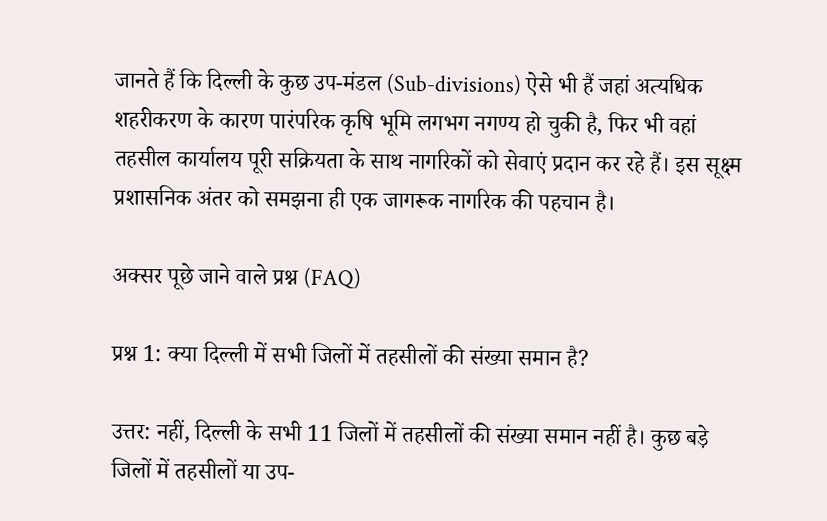जानते हैं कि दिल्ली के कुछ उप-मंडल (Sub-divisions) ऐसे भी हैं जहां अत्यधिक शहरीकरण के कारण पारंपरिक कृषि भूमि लगभग नगण्य हो चुकी है, फिर भी वहां तहसील कार्यालय पूरी सक्रियता के साथ नागरिकों को सेवाएं प्रदान कर रहे हैं। इस सूक्ष्म प्रशासनिक अंतर को समझना ही एक जागरूक नागरिक की पहचान है।

अक्सर पूछे जाने वाले प्रश्न (FAQ)

प्रश्न 1: क्या दिल्ली में सभी जिलों में तहसीलों की संख्या समान है?

उत्तर: नहीं, दिल्ली के सभी 11 जिलों में तहसीलों की संख्या समान नहीं है। कुछ बड़े जिलों में तहसीलों या उप-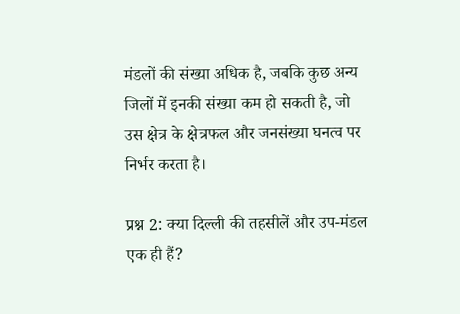मंडलों की संख्या अधिक है, जबकि कुछ अन्य जिलों में इनकी संख्या कम हो सकती है, जो उस क्षेत्र के क्षेत्रफल और जनसंख्या घनत्व पर निर्भर करता है।

प्रश्न 2: क्या दिल्ली की तहसीलें और उप-मंडल एक ही हैं?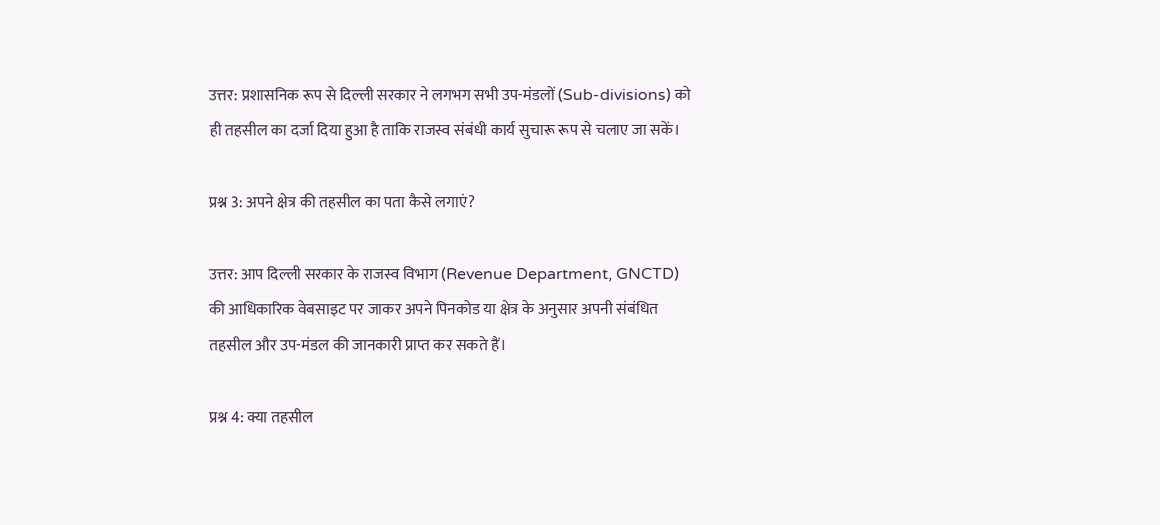उत्तर: प्रशासनिक रूप से दिल्ली सरकार ने लगभग सभी उप-मंडलों (Sub-divisions) को ही तहसील का दर्जा दिया हुआ है ताकि राजस्व संबंधी कार्य सुचारू रूप से चलाए जा सकें।

प्रश्न 3: अपने क्षेत्र की तहसील का पता कैसे लगाएं?

उत्तर: आप दिल्ली सरकार के राजस्व विभाग (Revenue Department, GNCTD) की आधिकारिक वेबसाइट पर जाकर अपने पिनकोड या क्षेत्र के अनुसार अपनी संबंधित तहसील और उप-मंडल की जानकारी प्राप्त कर सकते हैं।

प्रश्न 4: क्या तहसील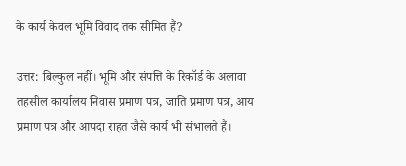के कार्य केवल भूमि विवाद तक सीमित हैं?

उत्तर: बिल्कुल नहीं। भूमि और संपत्ति के रिकॉर्ड के अलावा तहसील कार्यालय निवास प्रमाण पत्र, जाति प्रमाण पत्र, आय प्रमाण पत्र और आपदा राहत जैसे कार्य भी संभालते हैं।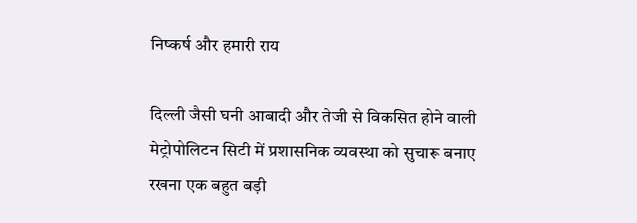निष्कर्ष और हमारी राय

दिल्ली जैसी घनी आबादी और तेजी से विकसित होने वाली मेट्रोपोलिटन सिटी में प्रशासनिक व्यवस्था को सुचारू बनाए रखना एक बहुत बड़ी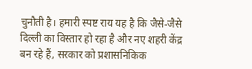चुनौती है। हमारी स्पष्ट राय यह है कि जैसे-जैसे दिल्ली का विस्तार हो रहा है और नए शहरी केंद्र बन रहे हैं, सरकार को प्रशासनिकिक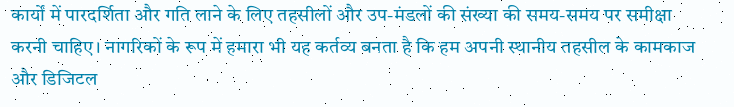कार्यों में पारदर्शिता और गति लाने के लिए तहसीलों और उप-मंडलों की संख्या की समय-समय पर समीक्षा करनी चाहिए। नागरिकों के रूप में हमारा भी यह कर्तव्य बनता है कि हम अपनी स्थानीय तहसील के कामकाज और डिजिटल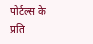पोर्टल्स के प्रति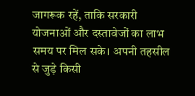जागरूक रहें, ताकि सरकारी योजनाओं और दस्तावेजों का लाभ समय पर मिल सके। अपनी तहसील से जुड़े किसी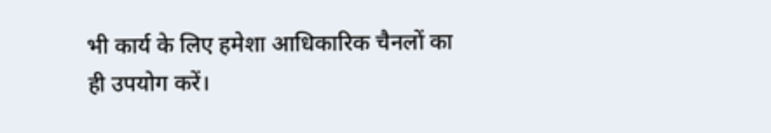भी कार्य के लिए हमेशा आधिकारिक चैनलों का ही उपयोग करें।